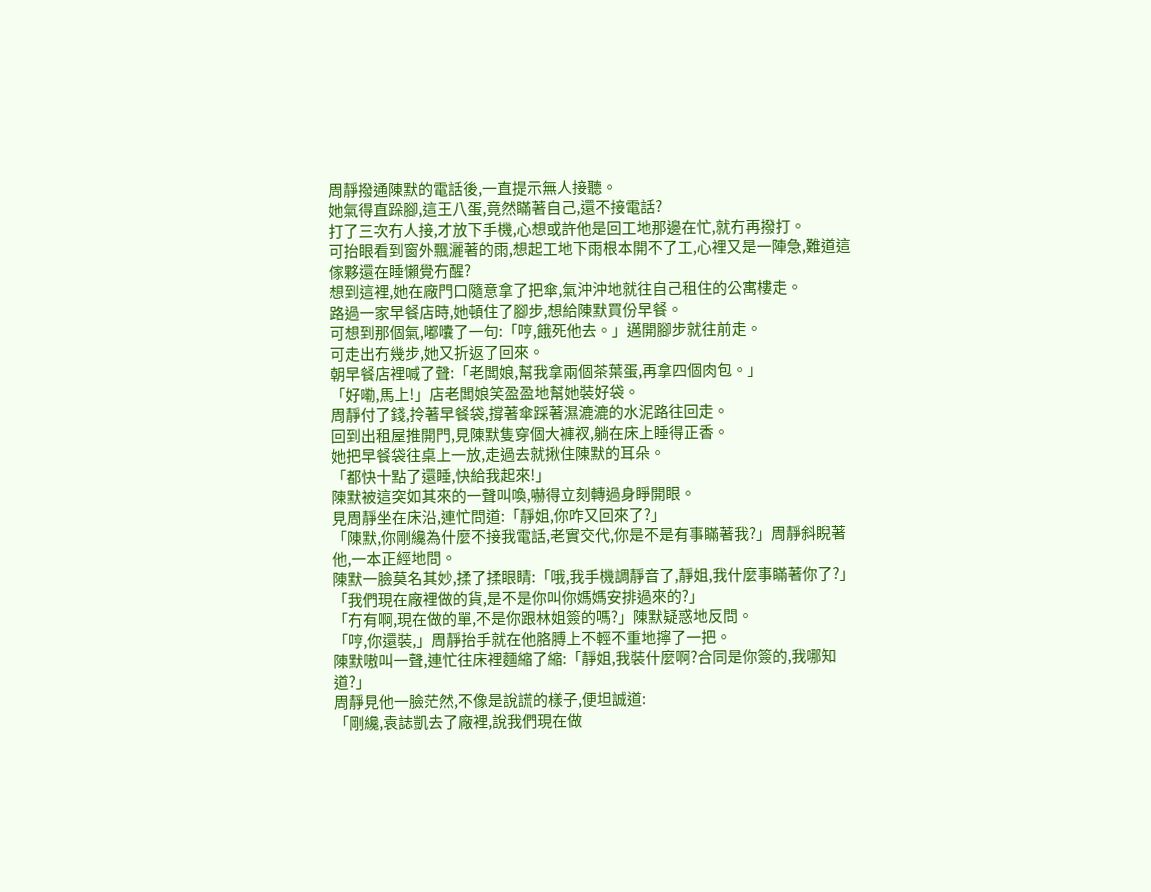周靜撥通陳默的電話後,一直提示無人接聽。
她氣得直跺腳,這王八蛋,竟然瞞著自己,還不接電話?
打了三次冇人接,才放下手機,心想或許他是回工地那邊在忙,就冇再撥打。
可抬眼看到窗外飄灑著的雨,想起工地下雨根本開不了工,心裡又是一陣急,難道這傢夥還在睡懶覺冇醒?
想到這裡,她在廠門口隨意拿了把傘,氣沖沖地就往自己租住的公寓樓走。
路過一家早餐店時,她頓住了腳步,想給陳默買份早餐。
可想到那個氣,嘟囔了一句:「哼,餓死他去。」邁開腳步就往前走。
可走出冇幾步,她又折返了回來。
朝早餐店裡喊了聲:「老闆娘,幫我拿兩個茶葉蛋,再拿四個肉包。」
「好嘞,馬上!」店老闆娘笑盈盈地幫她裝好袋。
周靜付了錢,拎著早餐袋,撐著傘踩著濕漉漉的水泥路往回走。
回到出租屋推開門,見陳默隻穿個大褲衩,躺在床上睡得正香。
她把早餐袋往桌上一放,走過去就揪住陳默的耳朵。
「都快十點了還睡,快給我起來!」
陳默被這突如其來的一聲叫喚,嚇得立刻轉過身睜開眼。
見周靜坐在床沿,連忙問道:「靜姐,你咋又回來了?」
「陳默,你剛纔為什麼不接我電話,老實交代,你是不是有事瞞著我?」周靜斜睨著他,一本正經地問。
陳默一臉莫名其妙,揉了揉眼睛:「哦,我手機調靜音了,靜姐,我什麼事瞞著你了?」
「我們現在廠裡做的貨,是不是你叫你媽媽安排過來的?」
「冇有啊,現在做的單,不是你跟林姐簽的嗎?」陳默疑惑地反問。
「哼,你還裝,」周靜抬手就在他胳膊上不輕不重地擰了一把。
陳默嗷叫一聲,連忙往床裡麵縮了縮:「靜姐,我裝什麼啊?合同是你簽的,我哪知道?」
周靜見他一臉茫然,不像是說謊的樣子,便坦誠道:
「剛纔,袁誌凱去了廠裡,說我們現在做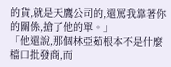的貨,就是天鷹公司的,還罵我靠著你的關係,搶了他的單。」
「他還說,那個林亞茹根本不是什麼檔口批發商,而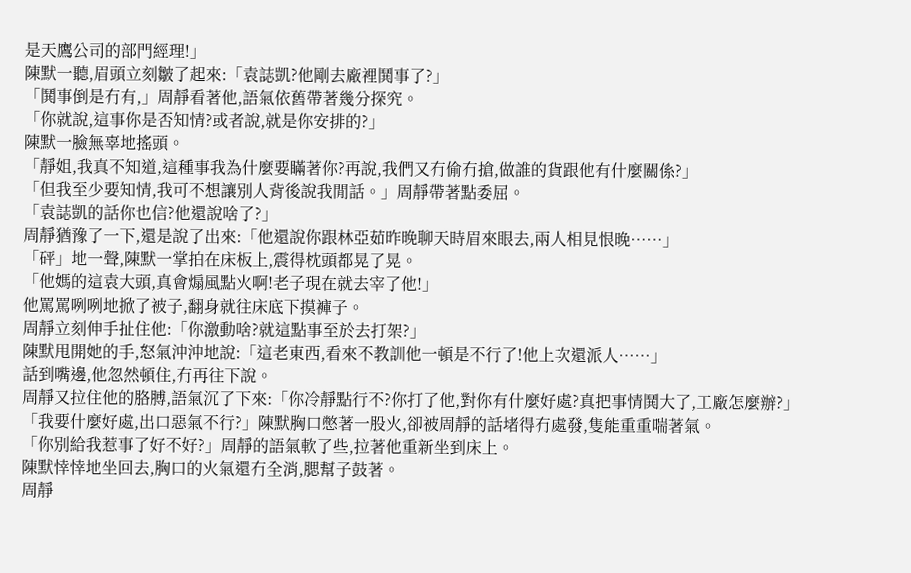是天鷹公司的部門經理!」
陳默一聽,眉頭立刻皺了起來:「袁誌凱?他剛去廠裡鬨事了?」
「鬨事倒是冇有,」周靜看著他,語氣依舊帶著幾分探究。
「你就說,這事你是否知情?或者說,就是你安排的?」
陳默一臉無辜地搖頭。
「靜姐,我真不知道,這種事我為什麼要瞞著你?再說,我們又冇偷冇搶,做誰的貨跟他有什麼關係?」
「但我至少要知情,我可不想讓別人背後說我閒話。」周靜帶著點委屈。
「袁誌凱的話你也信?他還說啥了?」
周靜猶豫了一下,還是說了出來:「他還說你跟林亞茹昨晚聊天時眉來眼去,兩人相見恨晚……」
「砰」地一聲,陳默一掌拍在床板上,震得枕頭都晃了晃。
「他媽的這袁大頭,真會煽風點火啊!老子現在就去宰了他!」
他罵罵咧咧地掀了被子,翻身就往床底下摸褲子。
周靜立刻伸手扯住他:「你激動啥?就這點事至於去打架?」
陳默甩開她的手,怒氣沖沖地說:「這老東西,看來不教訓他一頓是不行了!他上次還派人……」
話到嘴邊,他忽然頓住,冇再往下說。
周靜又拉住他的胳膊,語氣沉了下來:「你冷靜點行不?你打了他,對你有什麼好處?真把事情鬨大了,工廠怎麼辦?」
「我要什麼好處,出口惡氣不行?」陳默胸口憋著一股火,卻被周靜的話堵得冇處發,隻能重重喘著氣。
「你別給我惹事了好不好?」周靜的語氣軟了些,拉著他重新坐到床上。
陳默悻悻地坐回去,胸口的火氣還冇全消,腮幫子鼓著。
周靜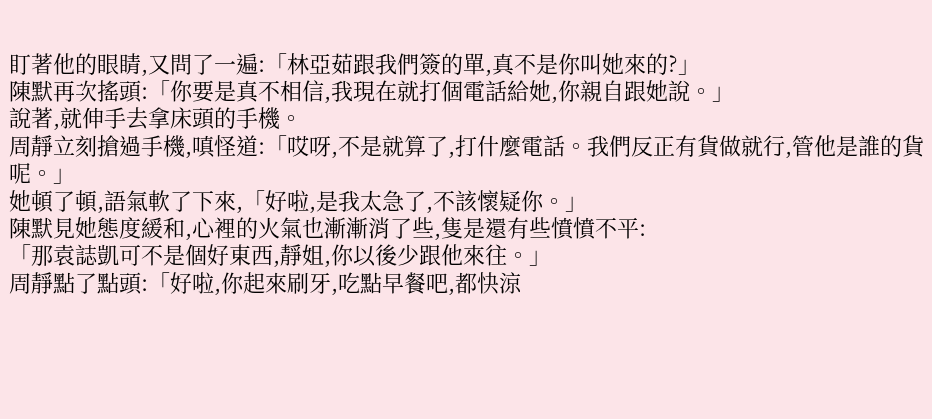盯著他的眼睛,又問了一遍:「林亞茹跟我們簽的單,真不是你叫她來的?」
陳默再次搖頭:「你要是真不相信,我現在就打個電話給她,你親自跟她說。」
說著,就伸手去拿床頭的手機。
周靜立刻搶過手機,嗔怪道:「哎呀,不是就算了,打什麼電話。我們反正有貨做就行,管他是誰的貨呢。」
她頓了頓,語氣軟了下來,「好啦,是我太急了,不該懷疑你。」
陳默見她態度緩和,心裡的火氣也漸漸消了些,隻是還有些憤憤不平:
「那袁誌凱可不是個好東西,靜姐,你以後少跟他來往。」
周靜點了點頭:「好啦,你起來刷牙,吃點早餐吧,都快涼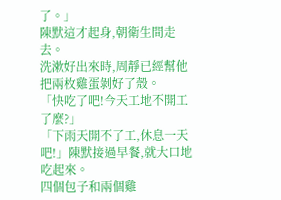了。」
陳默這才起身,朝衛生間走去。
洗漱好出來時,周靜已經幫他把兩枚雞蛋剝好了殼。
「快吃了吧!今天工地不開工了麼?」
「下雨天開不了工,休息一天吧!」陳默接過早餐,就大口地吃起來。
四個包子和兩個雞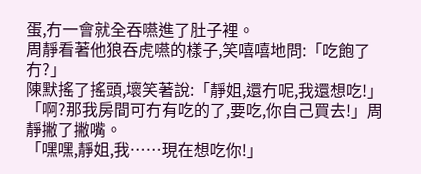蛋,冇一會就全吞嚥進了肚子裡。
周靜看著他狼吞虎嚥的樣子,笑嘻嘻地問:「吃飽了冇?」
陳默搖了搖頭,壞笑著說:「靜姐,還冇呢,我還想吃!」
「啊?那我房間可冇有吃的了,要吃,你自己買去!」周靜撇了撇嘴。
「嘿嘿,靜姐,我……現在想吃你!」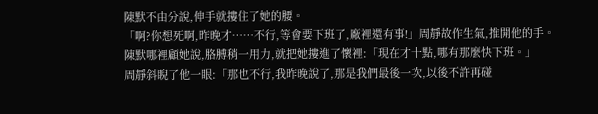陳默不由分說,伸手就摟住了她的腰。
「啊?你想死啊,昨晚才……不行,等會要下班了,廠裡還有事!」周靜故作生氣,推開他的手。
陳默哪裡顧她說,胳膊稍一用力,就把她摟進了懷裡:「現在才十點,哪有那麼快下班。」
周靜斜睨了他一眼:「那也不行,我昨晚說了,那是我們最後一次,以後不許再碰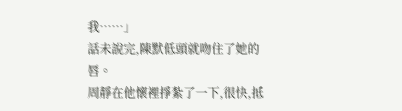我……」
話未說完,陳默低頭就吻住了她的唇。
周靜在他懷裡掙紮了一下,很快,抵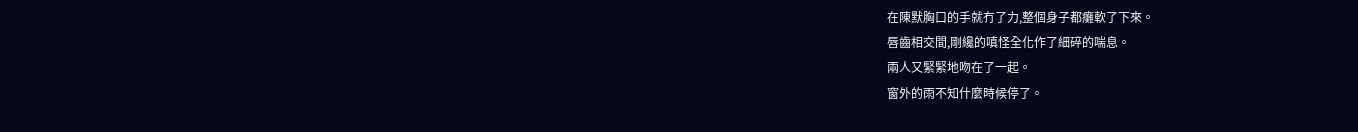在陳默胸口的手就冇了力,整個身子都癱軟了下來。
唇齒相交間,剛纔的嗔怪全化作了細碎的喘息。
兩人又緊緊地吻在了一起。
窗外的雨不知什麼時候停了。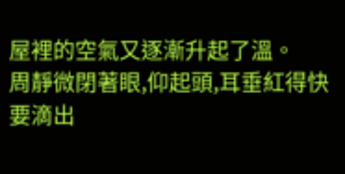屋裡的空氣又逐漸升起了溫。
周靜微閉著眼,仰起頭,耳垂紅得快要滴出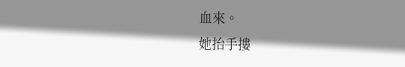血來。
她抬手摟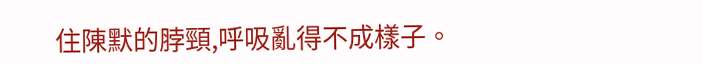住陳默的脖頸,呼吸亂得不成樣子。